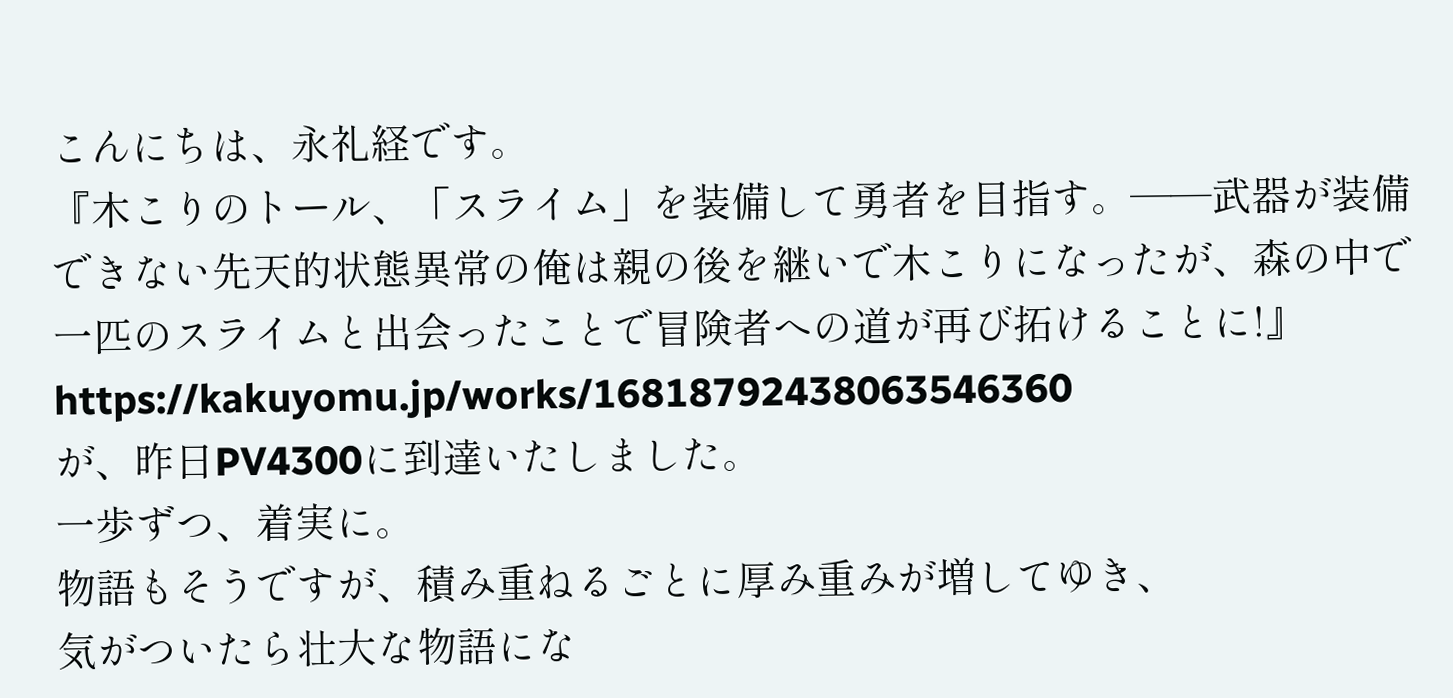こんにちは、永礼経です。
『木こりのトール、「スライム」を装備して勇者を目指す。――武器が装備できない先天的状態異常の俺は親の後を継いで木こりになったが、森の中で一匹のスライムと出会ったことで冒険者への道が再び拓けることに!』
https://kakuyomu.jp/works/16818792438063546360
が、昨日PV4300に到達いたしました。
一歩ずつ、着実に。
物語もそうですが、積み重ねるごとに厚み重みが増してゆき、
気がついたら壮大な物語にな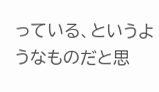っている、というようなものだと思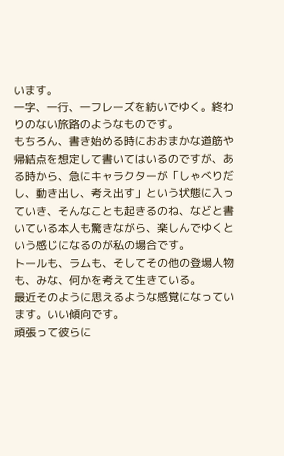います。
一字、一行、一フレーズを紡いでゆく。終わりのない旅路のようなものです。
もちろん、書き始める時におおまかな道筋や帰結点を想定して書いてはいるのですが、ある時から、急にキャラクターが「しゃべりだし、動き出し、考え出す」という状態に入っていき、そんなことも起きるのね、などと書いている本人も驚きながら、楽しんでゆくという感じになるのが私の場合です。
トールも、ラムも、そしてその他の登場人物も、みな、何かを考えて生きている。
最近そのように思えるような感覚になっています。いい傾向です。
頑張って彼らに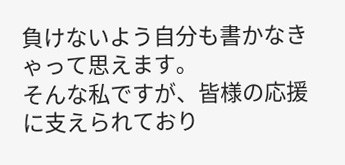負けないよう自分も書かなきゃって思えます。
そんな私ですが、皆様の応援に支えられており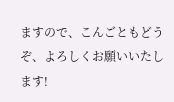ますので、こんごともどうぞ、よろしくお願いいたします!